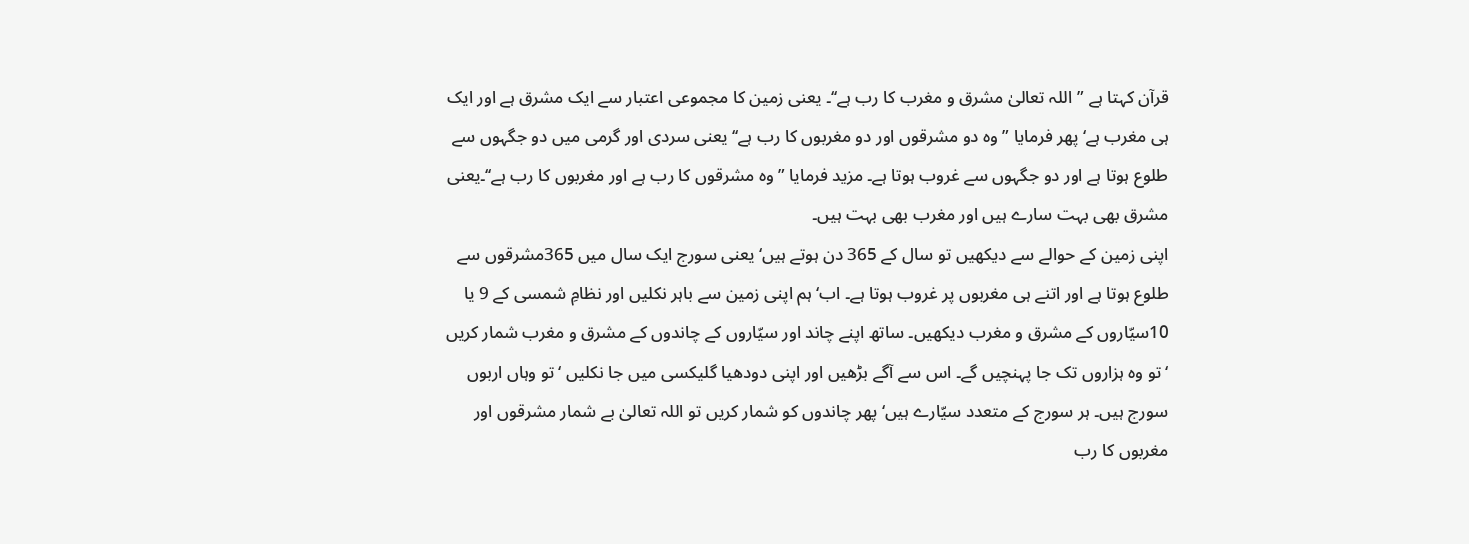قرآن کہتا ہے ”اللہ تعالیٰ مشرق و مغرب کا رب ہے‘‘۔ یعنی زمین کا مجموعی اعتبار سے ایک مشرق ہے اور ایک ہی مغرب ہے‘ پھر فرمایا ”وہ دو مشرقوں اور دو مغربوں کا رب ہے‘‘ یعنی سردی اور گرمی میں دو جگہوں سے طلوع ہوتا ہے اور دو جگہوں سے غروب ہوتا ہے۔ مزید فرمایا ”وہ مشرقوں کا رب ہے اور مغربوں کا رب ہے‘‘۔یعنی مشرق بھی بہت سارے ہیں اور مغرب بھی بہت ہیں۔
اپنی زمین کے حوالے سے دیکھیں تو سال کے 365 دن ہوتے ہیں‘ یعنی سورج ایک سال میں 365مشرقوں سے طلوع ہوتا ہے اور اتنے ہی مغربوں پر غروب ہوتا ہے۔ اب‘ ہم اپنی زمین سے باہر نکلیں اور نظامِ شمسی کے 9 یا 10سیّاروں کے مشرق و مغرب دیکھیں۔ ساتھ اپنے چاند اور سیّاروں کے چاندوں کے مشرق و مغرب شمار کریں ‘تو وہ ہزاروں تک جا پہنچیں گے۔ اس سے آگے بڑھیں اور اپنی دودھیا گلیکسی میں جا نکلیں ‘تو وہاں اربوں سورج ہیں۔ ہر سورج کے متعدد سیّارے ہیں‘ پھر چاندوں کو شمار کریں تو اللہ تعالیٰ بے شمار مشرقوں اور مغربوں کا رب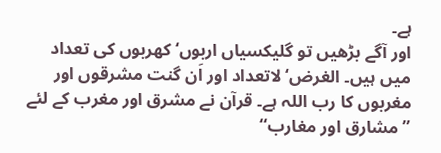ہے۔
اور آگے بڑھیں تو گلیکسیاں اربوں‘ کھربوں کی تعداد میں ہیں۔ الغرض‘ لاتعداد اور اَن گنت مشرقوں اور مغربوں کا رب اللہ ہے۔ قرآن نے مشرق اور مغرب کے لئے ”مشارق اور مغارب‘‘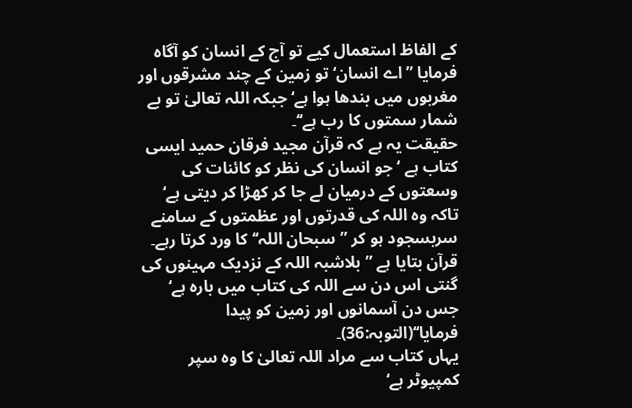کے الفاظ استعمال کیے تو آج کے انسان کو آگاہ فرمایا ” اے انسان‘ تو زمین کے چند مشرقوں اور مغربوں میں بندھا ہوا ہے‘ جبکہ اللہ تعالیٰ تو بے شمار سمتوں کا رب ہے‘‘۔
حقیقت یہ ہے کہ قرآن مجید فرقان حمید ایسی کتاب ہے ‘جو انسان کی نظر کو کائنات کی وسعتوں کے درمیان لے جا کر کھڑا کر دیتی ہے‘ تاکہ وہ اللہ کی قدرتوں اور عظمتوں کے سامنے سربسجود ہو کر ”سبحان اللہ‘‘ کا ورد کرتا رہے۔
قرآن بتایا ہے ”بلاشبہ اللہ کے نزدیک مہینوں کی گنتی اس دن سے اللہ کی کتاب میں بارہ ہے‘ جس دن آسمانوں اور زمین کو پیدا فرمایا‘‘(التوبہ:36)۔
یہاں کتاب سے مراد اللہ تعالیٰ کا وہ سپر کمپیوٹر ہے‘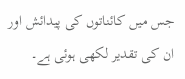جس میں کائناتوں کی پیدائش اور ان کی تقدیر لکھی ہوئی ہے۔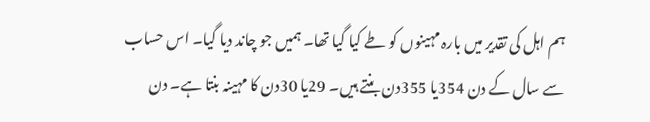ہم اہل کی تقدیر میں بارہ مہینوں کو طے کیا گیا تھا۔ ہمیں جو چاند دیا گیا۔ اس حساب سے سال کے دن 354یا 355دن بنتے ہیں۔ 29یا 30دن کا مہینہ بنتا ہے۔ دن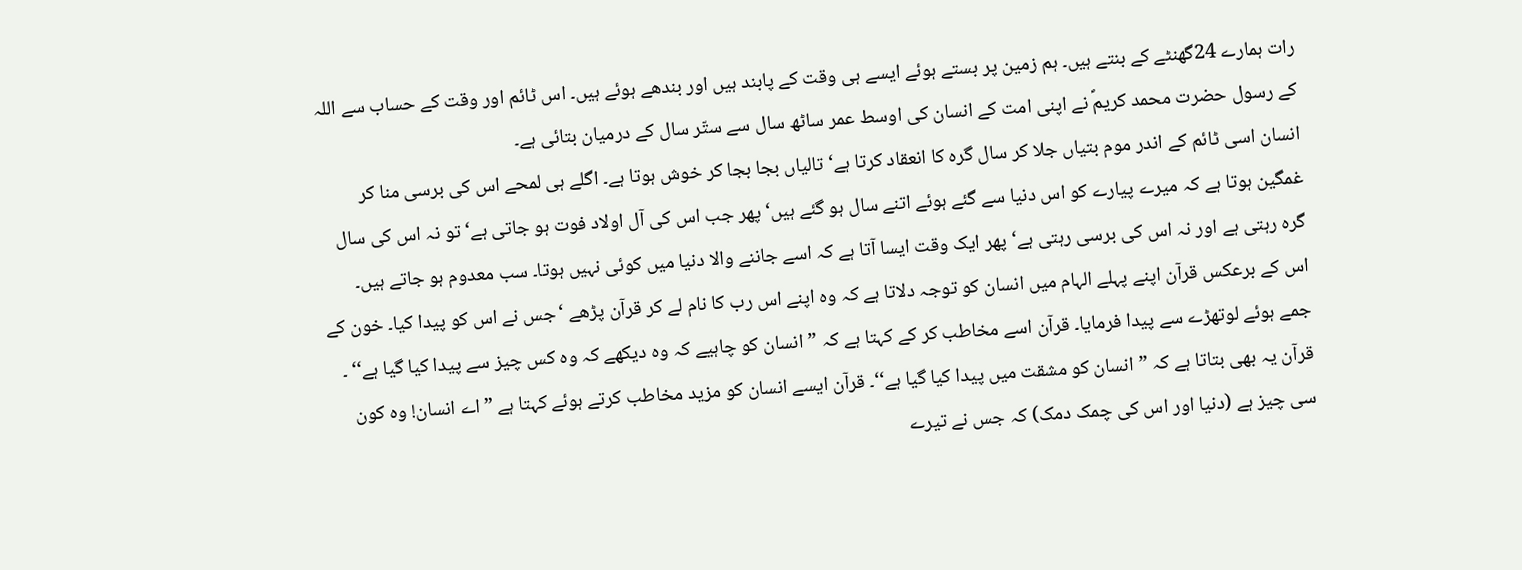رات ہمارے 24گھنٹے کے بنتے ہیں۔ ہم زمین پر بستے ہوئے ایسے ہی وقت کے پابند ہیں اور بندھے ہوئے ہیں۔ اس ٹائم اور وقت کے حساب سے اللہ کے رسول حضرت محمد کریمؐ نے اپنی امت کے انسان کی اوسط عمر ساٹھ سال سے ستّر سال کے درمیان بتائی ہے۔
انسان اسی ٹائم کے اندر موم بتیاں جلا کر سال گرہ کا انعقاد کرتا ہے‘ تالیاں بجا بجا کر خوش ہوتا ہے۔ اگلے ہی لمحے اس کی برسی منا کر غمگین ہوتا ہے کہ میرے پیارے کو اس دنیا سے گئے ہوئے اتنے سال ہو گئے ہیں‘ پھر جب اس کی آل اولاد فوت ہو جاتی ہے‘ تو نہ اس کی سال گرہ رہتی ہے اور نہ اس کی برسی رہتی ہے‘ پھر ایک وقت ایسا آتا ہے کہ اسے جاننے والا دنیا میں کوئی نہیں ہوتا۔ سب معدوم ہو جاتے ہیں۔
اس کے برعکس قرآن اپنے پہلے الہام میں انسان کو توجہ دلاتا ہے کہ وہ اپنے اس رب کا نام لے کر قرآن پڑھے ‘جس نے اس کو پیدا کیا۔ خون کے جمے ہوئے لوتھڑے سے پیدا فرمایا۔ قرآن اسے مخاطب کر کے کہتا ہے کہ ”انسان کو چاہیے کہ وہ دیکھے کہ وہ کس چیز سے پیدا کیا گیا ہے‘‘ ۔
قرآن یہ بھی بتاتا ہے کہ ”انسان کو مشقت میں پیدا کیا گیا ہے‘‘۔ قرآن ایسے انسان کو مزید مخاطب کرتے ہوئے کہتا ہے ”اے انسان! وہ کون سی چیز ہے (دنیا اور اس کی چمک دمک) کہ جس نے تیرے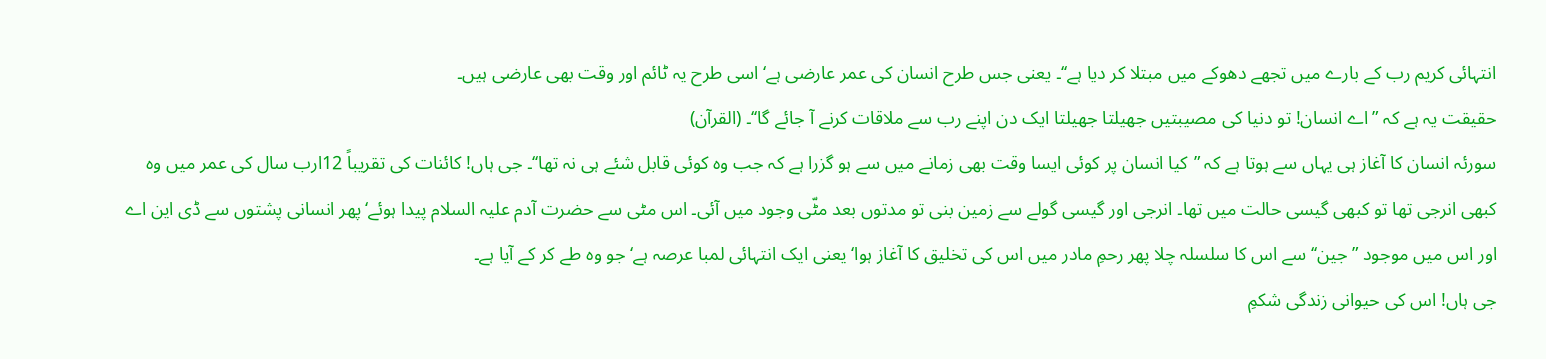انتہائی کریم رب کے بارے میں تجھے دھوکے میں مبتلا کر دیا ہے‘‘۔ یعنی جس طرح انسان کی عمر عارضی ہے‘ اسی طرح یہ ٹائم اور وقت بھی عارضی ہیں۔
حقیقت یہ ہے کہ ”اے انسان! تو دنیا کی مصیبتیں جھیلتا جھیلتا ایک دن اپنے رب سے ملاقات کرنے آ جائے گا‘‘۔ (القرآن)
سورئہ انسان کا آغاز ہی یہاں سے ہوتا ہے کہ ”کیا انسان پر کوئی ایسا وقت بھی زمانے میں سے ہو گزرا ہے کہ جب وہ کوئی قابل شئے ہی نہ تھا‘‘۔ جی ہاں! کائنات کی تقریباً 12ارب سال کی عمر میں وہ کبھی انرجی تھا تو کبھی گیسی حالت میں تھا۔ انرجی اور گیسی گولے سے زمین بنی تو مدتوں بعد مٹّی وجود میں آئی۔ اس مٹی سے حضرت آدم علیہ السلام پیدا ہوئے‘پھر انسانی پشتوں سے ڈی این اے اور اس میں موجود ”جین‘‘ سے اس کا سلسلہ چلا پھر رحمِ مادر میں اس کی تخلیق کا آغاز ہوا‘ یعنی ایک انتہائی لمبا عرصہ ہے‘ جو وہ طے کر کے آیا ہے۔
جی ہاں! اس کی حیوانی زندگی شکمِ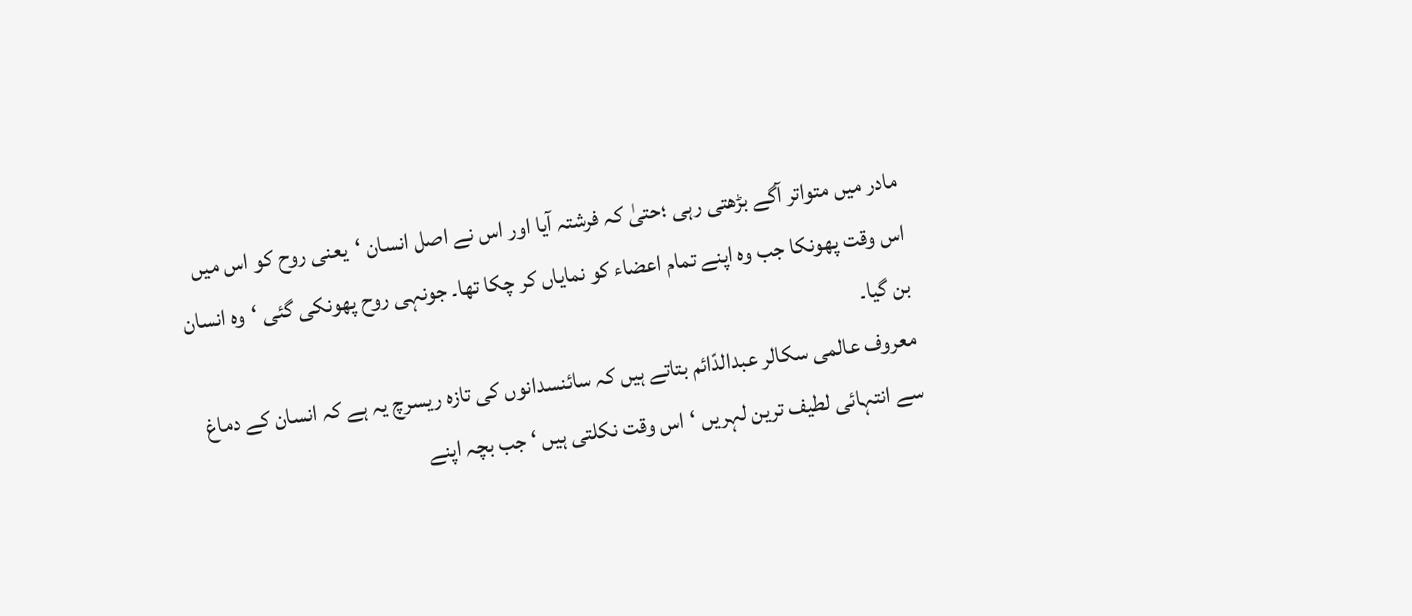مادر میں متواتر آگے بڑھتی رہی ؛حتیٰ کہ فرشتہ آیا اور اس نے اصل انسان ‘یعنی روح کو اس میں اس وقت پھونکا جب وہ اپنے تمام اعضاء کو نمایاں کر چکا تھا۔ جونہی روح پھونکی گئی ‘وہ انسان بن گیا۔
معروف عالمی سکالر عبدالدّائم بتاتے ہیں کہ سائنسدانوں کی تازہ ریسرچ یہ ہے کہ انسان کے دماغ سے انتہائی لطیف ترین لہریں ‘اس وقت نکلتی ہیں ‘ جب بچہ اپنے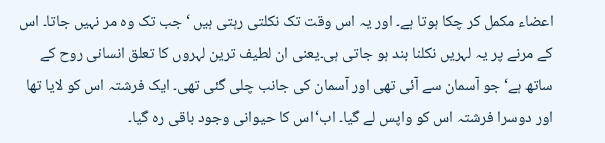اعضاء مکمل کر چکا ہوتا ہے۔ اور یہ اس وقت تک نکلتی رہتی ہیں ‘جب تک وہ مر نہیں جاتا۔ اس کے مرنے پر یہ لہریں نکلنا بند ہو جاتی ہی۔یعنی ان لطیف ترین لہروں کا تعلق انسانی روح کے ساتھ ہے‘ جو آسمان سے آئی تھی اور آسمان کی جانب چلی گئی تھی۔ ایک فرشتہ اس کو لایا تھا اور دوسرا فرشتہ اس کو واپس لے گیا۔ اب‘اس کا حیوانی وجود باقی رہ گیا۔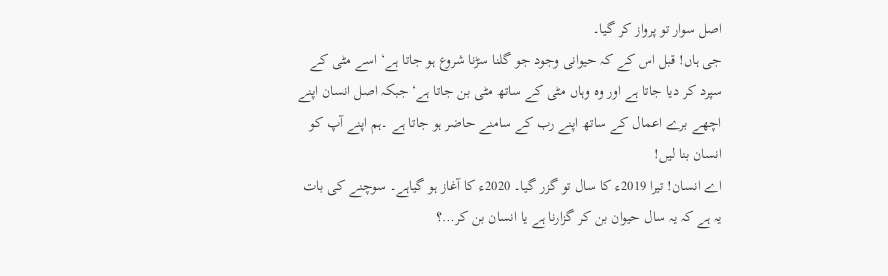اصل سوار تو پرواز کر گیا۔
جی ہاں! قبل اس کے کہ حیوانی وجود جو گلنا سڑنا شروع ہو جاتا ہے‘ اسے مٹی کے سپرد کر دیا جاتا ہے اور وہ وہاں مٹی کے ساتھ مٹی بن جاتا ہے‘ جبکہ اصل انسان اپنے اچھے برے اعمال کے ساتھ اپنے رب کے سامنے حاضر ہو جاتا ہے ۔ہم اپنے آپ کو انسان بنا لیں!
اے انسان! تیرا 2019ء کا سال تو گزر گیا۔ 2020ء کا آغاز ہو گیاہے۔ سوچنے کی بات یہ ہے کہ یہ سال حیوان بن کر گزارنا ہے یا انسان بن کر…؟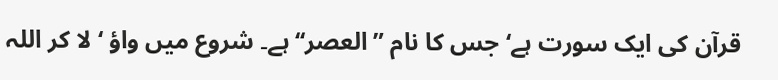قرآن کی ایک سورت ہے‘ جس کا نام ”العصر‘‘ ہے۔ شروع میں واؤ ‘ لا کر اللہ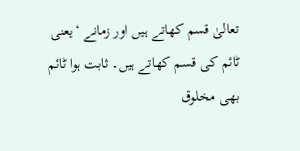تعالیٰ قسم کھاتے ہیں اور زمانے ‘یعنی ٹائم کی قسم کھاتے ہیں۔ ثابت ہوا ٹائم بھی مخلوق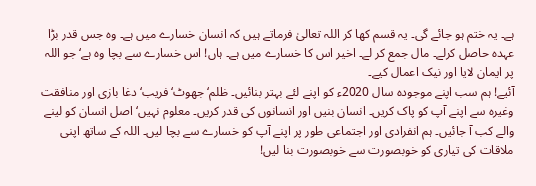ہے۔ یہ ختم ہو جائے گی۔ یہ قسم کھا کر اللہ تعالیٰ فرماتے ہیں کہ انسان خسارے میں ہے۔ وہ جس قدر بڑا عہدہ حاصل کرلے۔ مال جمع کر لے۔ اخیر اس کا خسارے میں ہے۔ ہاں! اس خسارے سے بچا وہ ہے‘ جو اللہ پر ایمان لایا اور نیک اعمال کیے۔
آئیے! ہم سب اپنے موجودہ سال 2020ء کو اپنے لئے بہتر بنائیں۔ ظلم‘ جھوٹ‘ فریب‘ دغا بازی اور منافقت وغیرہ سے اپنے آپ کو پاک کریں۔ انسان بنیں اور انسانوں کی قدر کریں۔ معلوم نہیں‘ اصل انسان کو لینے والے کب آ جائیں۔ ہم انفرادی اور اجتماعی طور پر اپنے آپ کو خسارے سے بچا لیں۔ اللہ کے ساتھ اپنی ملاقات کی تیاری کو خوبصورت سے خوبصورت بنا لیں!